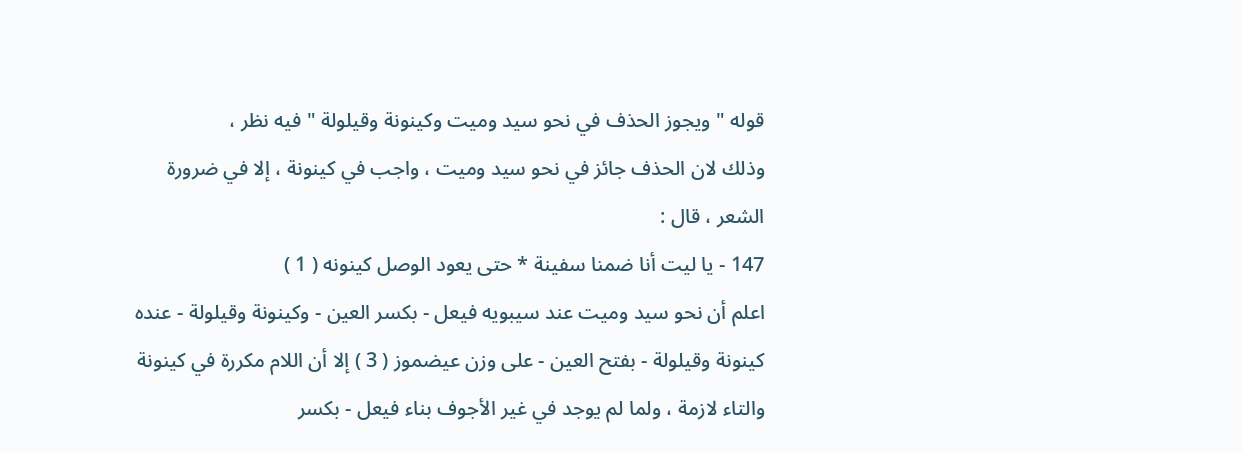قوله " ويجوز الحذف في نحو سيد وميت وكينونة وقيلولة " فيه نظر ،
وذلك لان الحذف جائز في نحو سيد وميت ، واجب في كينونة ، إلا في ضرورة
الشعر ، قال :
147 - يا ليت أنا ضمنا سفينة * حتى يعود الوصل كينونه ( 1 )
اعلم أن نحو سيد وميت عند سيبويه فيعل - بكسر العين - وكينونة وقيلولة - عنده
كينونة وقيلولة - بفتح العين - على وزن عيضموز ( 3 ) إلا أن اللام مكررة في كينونة
والتاء لازمة ، ولما لم يوجد في غير الأجوف بناء فيعل - بكسر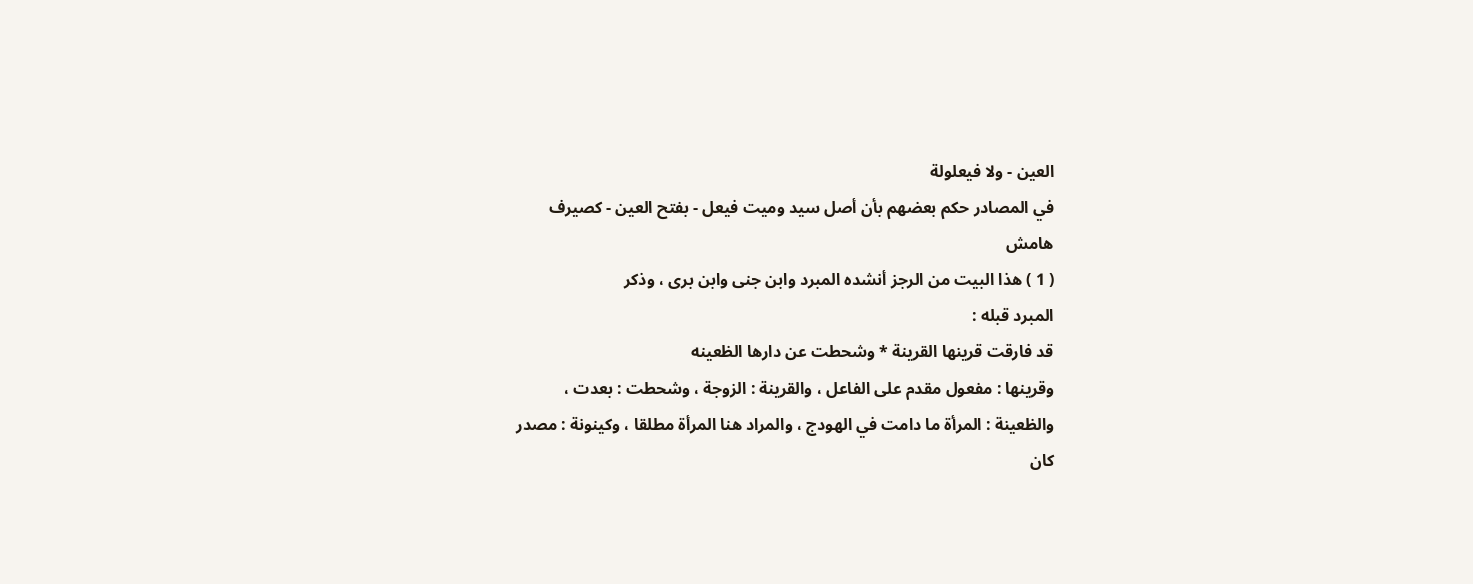العين - ولا فيعلولة
في المصادر حكم بعضهم بأن أصل سيد وميت فيعل - بفتح العين - كصيرف
هامش
( 1 ) هذا البيت من الرجز أنشده المبرد وابن جنى وابن برى ، وذكر
المبرد قبله :
قد فارقت قرينها القرينة * وشحطت عن دارها الظعينه
وقرينها : مفعول مقدم على الفاعل ، والقرينة : الزوجة ، وشحطت : بعدت ،
والظعينة : المرأة ما دامت في الهودج ، والمراد هنا المرأة مطلقا ، وكينونة : مصدر
كان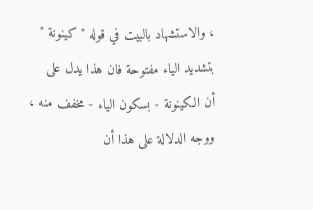، والاستشهاد بالبيت في قوله " كينونة " بتشديد الياء مفتوحة فان هذا يدل على
أن الكينونة - بسكون الياء - مخفف منه ، ووجه الدلالة على هذا أن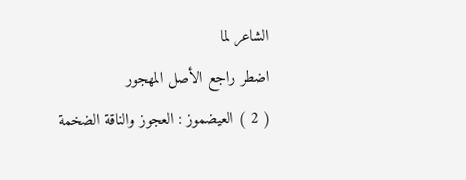الشاعر لما
اضطر راجع الأصل المهجور
( 2 ) العيضموز : العجوز والناقة الضخمة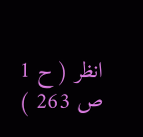انظر ( ح 1 ص 263 )